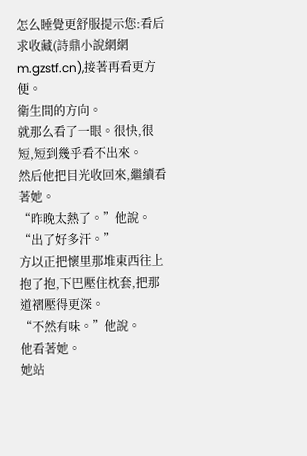怎么睡覺更舒服提示您:看后求收藏(詩鼎小說網網m.gzstf.cn),接著再看更方便。
衛生間的方向。
就那么看了一眼。很快,很短,短到幾乎看不出來。
然后他把目光收回來,繼續看著她。
“昨晚太熱了。”他說。
“出了好多汗。”
方以正把懷里那堆東西往上抱了抱,下巴壓住枕套,把那道褶壓得更深。
“不然有味。”他說。
他看著她。
她站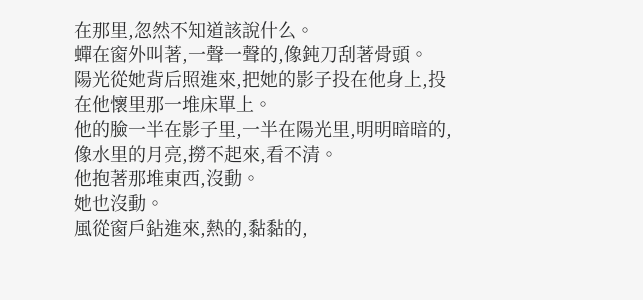在那里,忽然不知道該說什么。
蟬在窗外叫著,一聲一聲的,像鈍刀刮著骨頭。
陽光從她背后照進來,把她的影子投在他身上,投在他懷里那一堆床單上。
他的臉一半在影子里,一半在陽光里,明明暗暗的,像水里的月亮,撈不起來,看不清。
他抱著那堆東西,沒動。
她也沒動。
風從窗戶鉆進來,熱的,黏黏的,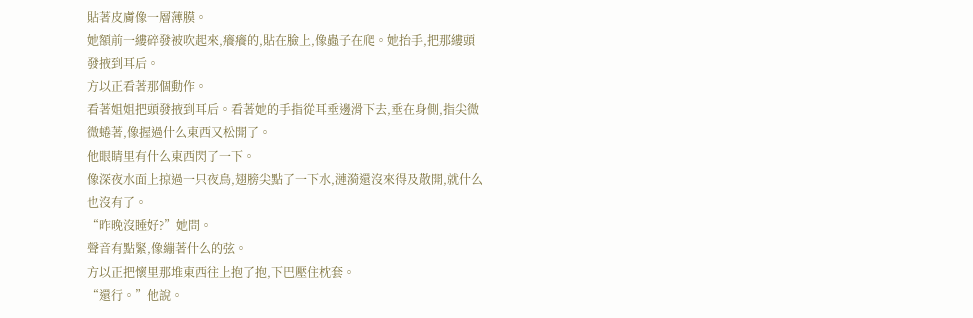貼著皮膚像一層薄膜。
她額前一縷碎發被吹起來,癢癢的,貼在臉上,像蟲子在爬。她抬手,把那縷頭發掖到耳后。
方以正看著那個動作。
看著姐姐把頭發掖到耳后。看著她的手指從耳垂邊滑下去,垂在身側,指尖微微蜷著,像握過什么東西又松開了。
他眼睛里有什么東西閃了一下。
像深夜水面上掠過一只夜鳥,翅膀尖點了一下水,漣漪還沒來得及散開,就什么也沒有了。
“昨晚沒睡好?”她問。
聲音有點緊,像繃著什么的弦。
方以正把懷里那堆東西往上抱了抱,下巴壓住枕套。
“還行。”他說。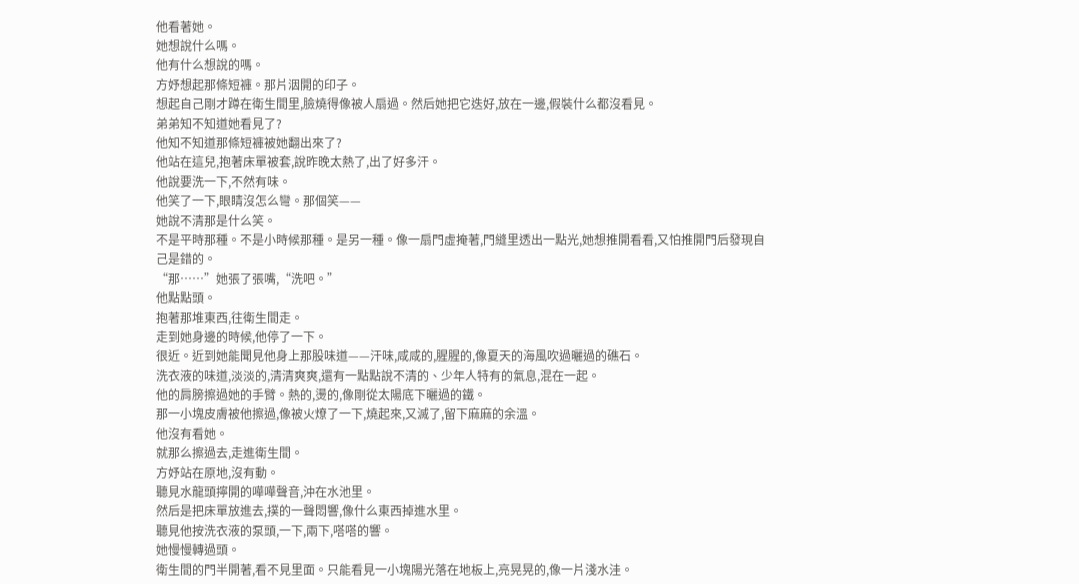他看著她。
她想說什么嗎。
他有什么想說的嗎。
方妤想起那條短褲。那片洇開的印子。
想起自己剛才蹲在衛生間里,臉燒得像被人扇過。然后她把它迭好,放在一邊,假裝什么都沒看見。
弟弟知不知道她看見了?
他知不知道那條短褲被她翻出來了?
他站在這兒,抱著床單被套,說昨晚太熱了,出了好多汗。
他說要洗一下,不然有味。
他笑了一下,眼睛沒怎么彎。那個笑——
她說不清那是什么笑。
不是平時那種。不是小時候那種。是另一種。像一扇門虛掩著,門縫里透出一點光,她想推開看看,又怕推開門后發現自己是錯的。
“那……”她張了張嘴,“洗吧。”
他點點頭。
抱著那堆東西,往衛生間走。
走到她身邊的時候,他停了一下。
很近。近到她能聞見他身上那股味道——汗味,咸咸的,腥腥的,像夏天的海風吹過曬過的礁石。
洗衣液的味道,淡淡的,清清爽爽,還有一點點說不清的、少年人特有的氣息,混在一起。
他的肩膀擦過她的手臂。熱的,燙的,像剛從太陽底下曬過的鐵。
那一小塊皮膚被他擦過,像被火燎了一下,燒起來,又滅了,留下麻麻的余溫。
他沒有看她。
就那么擦過去,走進衛生間。
方妤站在原地,沒有動。
聽見水龍頭擰開的嘩嘩聲音,沖在水池里。
然后是把床單放進去,撲的一聲悶響,像什么東西掉進水里。
聽見他按洗衣液的泵頭,一下,兩下,嗒嗒的響。
她慢慢轉過頭。
衛生間的門半開著,看不見里面。只能看見一小塊陽光落在地板上,亮晃晃的,像一片淺水洼。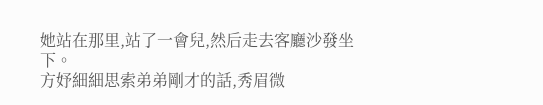她站在那里,站了一會兒,然后走去客廳沙發坐下。
方妤細細思索弟弟剛才的話,秀眉微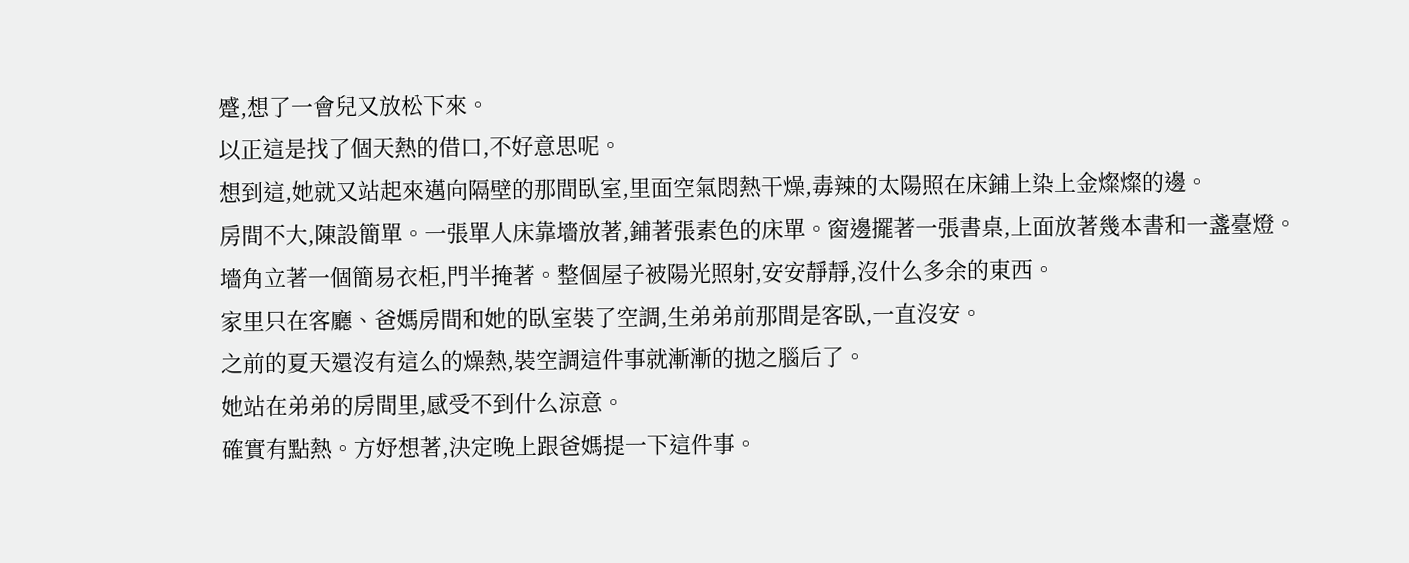蹙,想了一會兒又放松下來。
以正這是找了個天熱的借口,不好意思呢。
想到這,她就又站起來邁向隔壁的那間臥室,里面空氣悶熱干燥,毒辣的太陽照在床鋪上染上金燦燦的邊。
房間不大,陳設簡單。一張單人床靠墻放著,鋪著張素色的床單。窗邊擺著一張書桌,上面放著幾本書和一盞臺燈。
墻角立著一個簡易衣柜,門半掩著。整個屋子被陽光照射,安安靜靜,沒什么多余的東西。
家里只在客廳、爸媽房間和她的臥室裝了空調,生弟弟前那間是客臥,一直沒安。
之前的夏天還沒有這么的燥熱,裝空調這件事就漸漸的拋之腦后了。
她站在弟弟的房間里,感受不到什么涼意。
確實有點熱。方妤想著,決定晚上跟爸媽提一下這件事。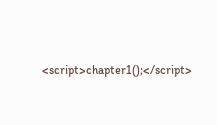<script>chapter1();</script>